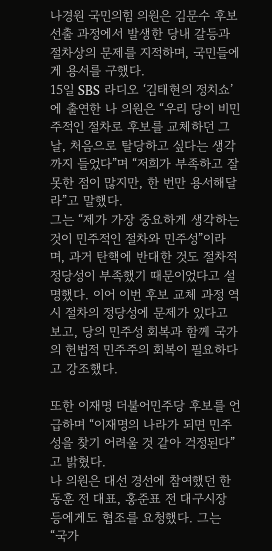나경원 국민의힘 의원은 김문수 후보 선출 과정에서 발생한 당내 갈등과 절차상의 문제를 지적하며, 국민들에게 용서를 구했다.
15일 SBS 라디오 ‘김태현의 정치쇼’에 출연한 나 의원은 “우리 당이 비민주적인 절차로 후보를 교체하던 그날, 처음으로 탈당하고 싶다는 생각까지 들었다”며 “저희가 부족하고 잘못한 점이 많지만, 한 번만 용서해달라”고 말했다.
그는 “제가 가장 중요하게 생각하는 것이 민주적인 절차와 민주성”이라며, 과거 탄핵에 반대한 것도 절차적 정당성이 부족했기 때문이었다고 설명했다. 이어 이번 후보 교체 과정 역시 절차의 정당성에 문제가 있다고 보고, 당의 민주성 회복과 함께 국가의 헌법적 민주주의 회복이 필요하다고 강조했다.

또한 이재명 더불어민주당 후보를 언급하며 “이재명의 나라가 되면 민주성을 찾기 어려울 것 같아 걱정된다”고 밝혔다.
나 의원은 대선 경선에 참여했던 한동훈 전 대표, 홍준표 전 대구시장 등에게도 협조를 요청했다. 그는 “국가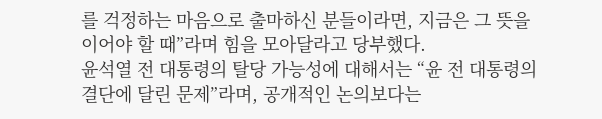를 걱정하는 마음으로 출마하신 분들이라면, 지금은 그 뜻을 이어야 할 때”라며 힘을 모아달라고 당부했다.
윤석열 전 대통령의 탈당 가능성에 대해서는 “윤 전 대통령의 결단에 달린 문제”라며, 공개적인 논의보다는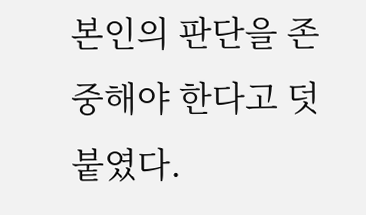본인의 판단을 존중해야 한다고 덧붙였다.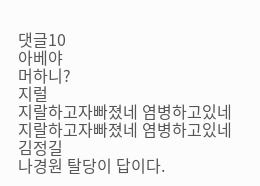댓글10
아베야
머하니?
지럴
지랄하고자빠졌네 염병하고있네
지랄하고자빠졌네 염병하고있네
김정길
나경원 탈당이 답이다.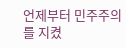언제부터 민주주의를 지켰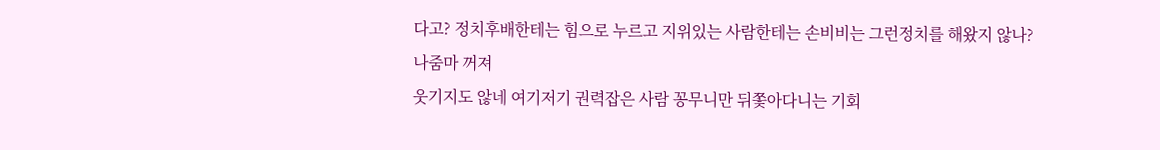다고? 정치후배한테는 힘으로 누르고 지위있는 사람한테는 손비비는 그런정치를 해왔지 않나?
나줌마 꺼져
웃기지도 않네 여기저기 권력잡은 사람 꽁무니만 뒤쫓아다니는 기회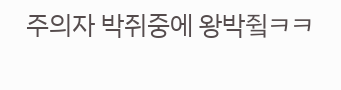주의자 박쥐중에 왕박쥨ㅋㅋ